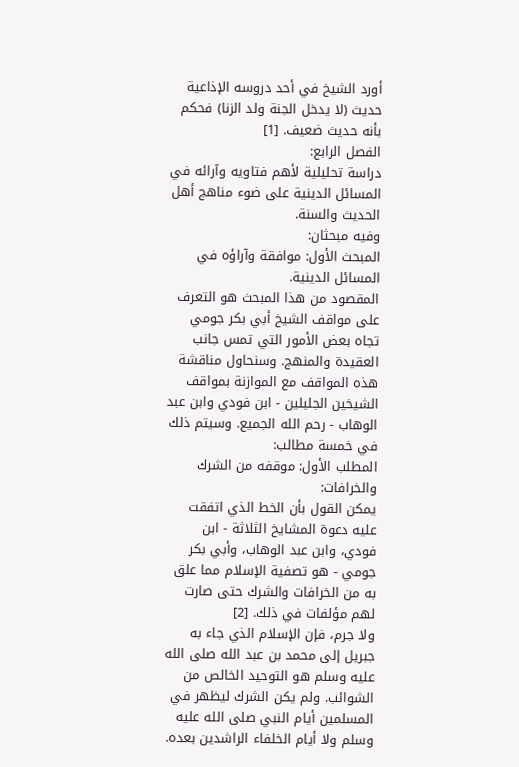أورد الشيخ في أحد دروسه الإذاعية حديث (لا يدخل الجنة ولد الزنا) فحكم بأنه حديث ضعيف. [1]
الفصل الرابع:
دراسة تحليلية لأهم فتاويه وآرائه في المسائل الدينية على ضوء مناهج أهل الحديث والسنة.
وفيه مبحثان:
المبحث الأول: موافقة وآراؤه في المسائل الدينية.
المقصود من هذا المبحث هو التعرف على مواقف الشيخ أبي بكر جومي تجاه بعض الأمور التي تمس جانب العقيدة والمنهج. وسنحاول مناقشة هذه المواقف مع الموازنة بمواقف الشيخين الجليلين - ابن فودي وابن عبد الوهاب - رحم الله الجميع. وسيتم ذلك في خمسة مطالب:
المطلب الأول: موقفه من الشرك والخرافات:
يمكن القول بأن الخط الذي اتفقت عليه دعوة المشايخ الثلاثة - ابن فودي، وابن عبد الوهاب، وأبي بكر جومي - هو تصفية الإسلام مما علق به من الخرافات والشرك حتى صارت لهم مؤلفات في ذلك. [2]
ولا جرم، فإن الإسلام الذي جاء به جبريل إلى محمد بن عبد الله صلى الله عليه وسلم هو التوحيد الخالص من الشوائب. ولم يكن الشرك ليظهر في المسلمين أيام النبي صلى الله عليه وسلم ولا أيام الخلفاء الراشدين بعده.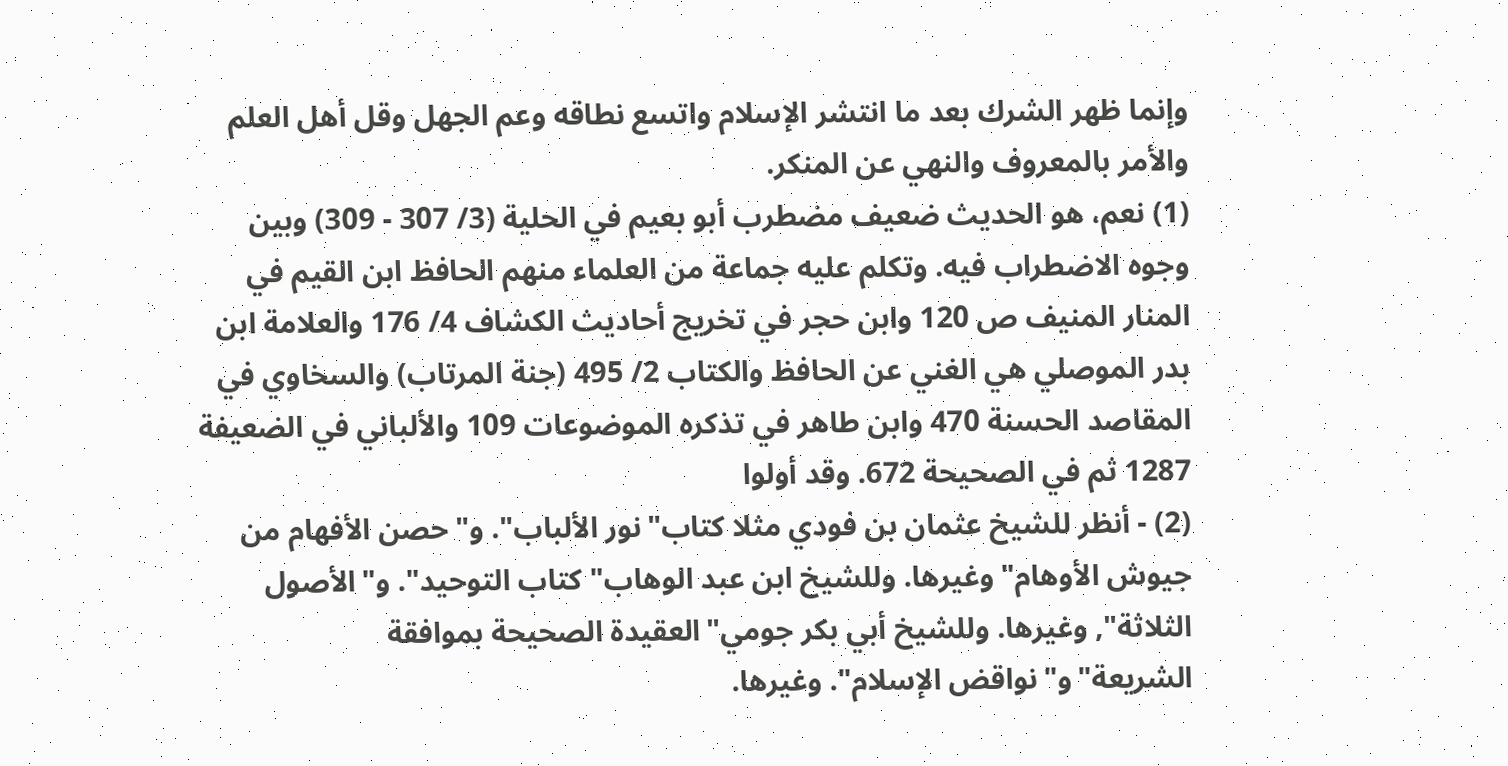وإنما ظهر الشرك بعد ما انتشر الإسلام واتسع نطاقه وعم الجهل وقل أهل العلم والأمر بالمعروف والنهي عن المنكر.
(1) نعم، هو الحديث ضعيف مضطرب أبو بعيم في الحلية (3/ 307 - 309) وبين وجوه الاضطراب فيه. وتكلم عليه جماعة من العلماء منهم الحافظ ابن القيم في المنار المنيف ص 120 وابن حجر في تخريج أحاديث الكشاف 4/ 176 والعلامة ابن بدر الموصلي هي الغني عن الحافظ والكتاب 2/ 495 (جنة المرتاب) والسخاوي في المقاصد الحسنة 470 وابن طاهر في تذكره الموضوعات 109 والألباني في الضعيفة 1287 ثم في الصحيحة 672. وقد أولوا
(2) - أنظر للشيخ عثمان بن فودي مثلا كتاب"نور الألباب". و"حصن الأفهام من جيوش الأوهام"وغيرها. وللشيخ ابن عبد الوهاب"كتاب التوحيد". و"الأصول الثلاثة", وغيرها. وللشيخ أبي بكر جومي"العقيدة الصحيحة بموافقة الشريعة"و"نواقض الإسلام". وغيرها.